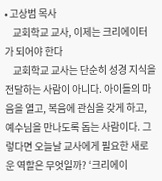• 고상범 목사
    교회학교 교사, 이제는 크리에이터가 되어야 한다
    교회학교 교사는 단순히 성경 지식을 전달하는 사람이 아니다. 아이들의 마음을 열고, 복음에 관심을 갖게 하고, 예수님을 만나도록 돕는 사람이다. 그렇다면 오늘날 교사에게 필요한 새로운 역할은 무엇일까? ‘크리에이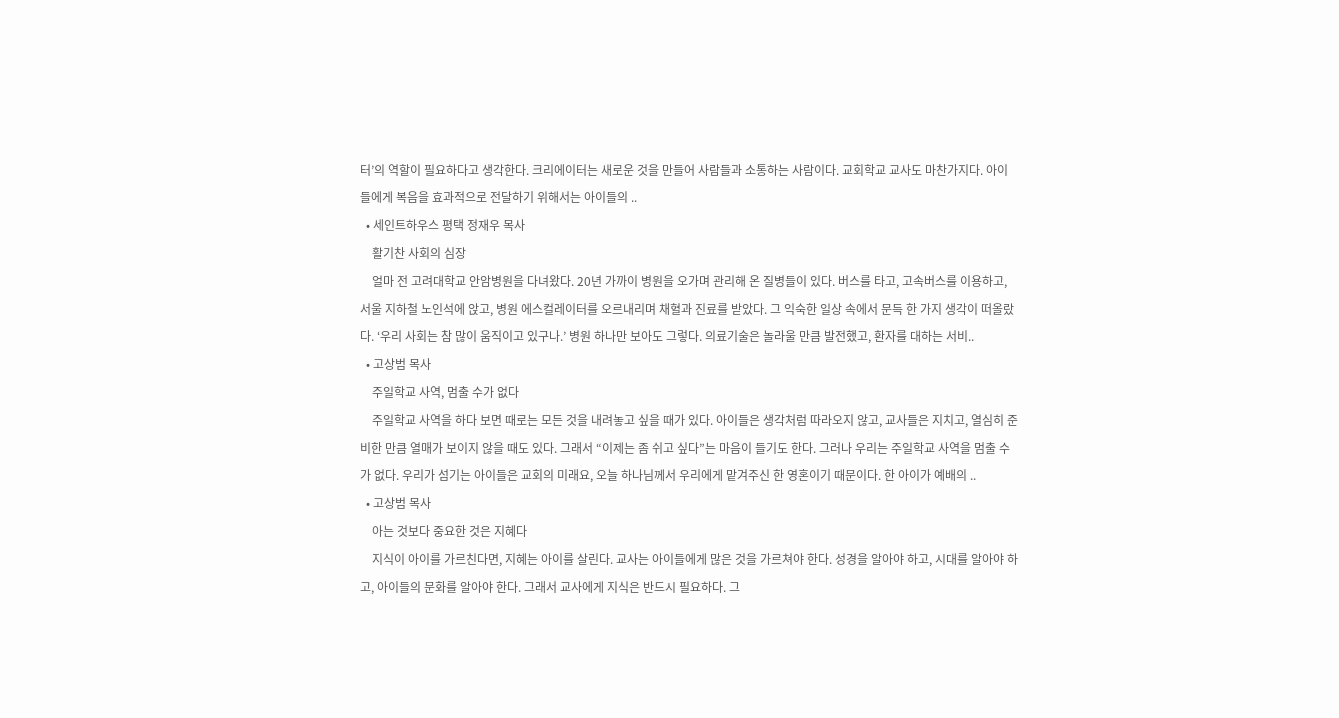터’의 역할이 필요하다고 생각한다. 크리에이터는 새로운 것을 만들어 사람들과 소통하는 사람이다. 교회학교 교사도 마찬가지다. 아이들에게 복음을 효과적으로 전달하기 위해서는 아이들의 ..
  • 세인트하우스 평택 정재우 목사
    활기찬 사회의 심장
    얼마 전 고려대학교 안암병원을 다녀왔다. 20년 가까이 병원을 오가며 관리해 온 질병들이 있다. 버스를 타고, 고속버스를 이용하고, 서울 지하철 노인석에 앉고, 병원 에스컬레이터를 오르내리며 채혈과 진료를 받았다. 그 익숙한 일상 속에서 문득 한 가지 생각이 떠올랐다. ‘우리 사회는 참 많이 움직이고 있구나.’ 병원 하나만 보아도 그렇다. 의료기술은 놀라울 만큼 발전했고, 환자를 대하는 서비..
  • 고상범 목사
    주일학교 사역, 멈출 수가 없다
    주일학교 사역을 하다 보면 때로는 모든 것을 내려놓고 싶을 때가 있다. 아이들은 생각처럼 따라오지 않고, 교사들은 지치고, 열심히 준비한 만큼 열매가 보이지 않을 때도 있다. 그래서 “이제는 좀 쉬고 싶다”는 마음이 들기도 한다. 그러나 우리는 주일학교 사역을 멈출 수가 없다. 우리가 섬기는 아이들은 교회의 미래요, 오늘 하나님께서 우리에게 맡겨주신 한 영혼이기 때문이다. 한 아이가 예배의 ..
  • 고상범 목사
    아는 것보다 중요한 것은 지혜다
    지식이 아이를 가르친다면, 지혜는 아이를 살린다. 교사는 아이들에게 많은 것을 가르쳐야 한다. 성경을 알아야 하고, 시대를 알아야 하고, 아이들의 문화를 알아야 한다. 그래서 교사에게 지식은 반드시 필요하다. 그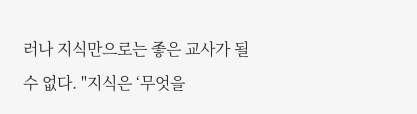러나 지식만으로는 좋은 교사가 될 수 없다. "지식은 ‘무엇을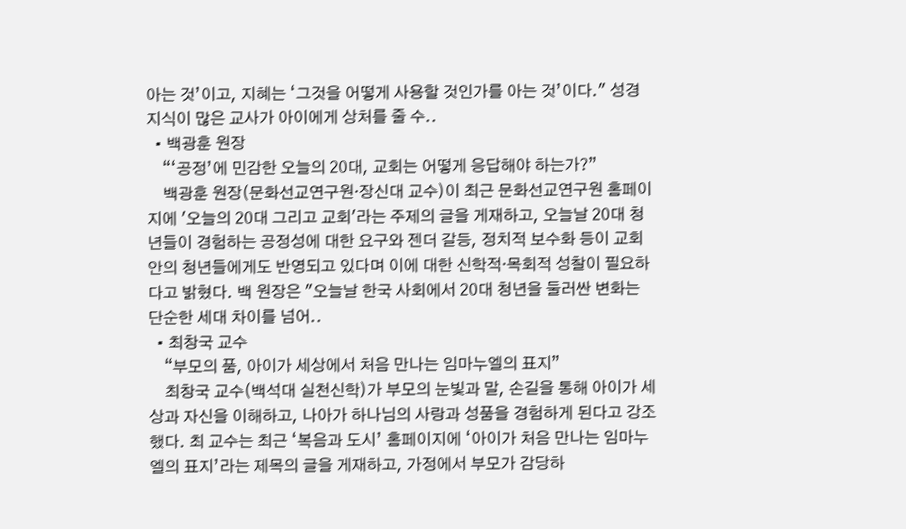아는 것’이고, 지혜는 ‘그것을 어떻게 사용할 것인가를 아는 것’이다." 성경 지식이 많은 교사가 아이에게 상처를 줄 수..
  • 백광훈 원장
    “‘공정’에 민감한 오늘의 20대, 교회는 어떻게 응답해야 하는가?”
    백광훈 원장(문화선교연구원·장신대 교수)이 최근 문화선교연구원 홈페이지에 '오늘의 20대 그리고 교회'라는 주제의 글을 게재하고, 오늘날 20대 청년들이 경험하는 공정성에 대한 요구와 젠더 갈등, 정치적 보수화 등이 교회 안의 청년들에게도 반영되고 있다며 이에 대한 신학적·목회적 성찰이 필요하다고 밝혔다. 백 원장은 "오늘날 한국 사회에서 20대 청년을 둘러싼 변화는 단순한 세대 차이를 넘어..
  • 최창국 교수
    “부모의 품, 아이가 세상에서 처음 만나는 임마누엘의 표지”
    최창국 교수(백석대 실천신학)가 부모의 눈빛과 말, 손길을 통해 아이가 세상과 자신을 이해하고, 나아가 하나님의 사랑과 성품을 경험하게 된다고 강조했다. 최 교수는 최근 ‘복음과 도시’ 홈페이지에 ‘아이가 처음 만나는 임마누엘의 표지’라는 제목의 글을 게재하고, 가정에서 부모가 감당하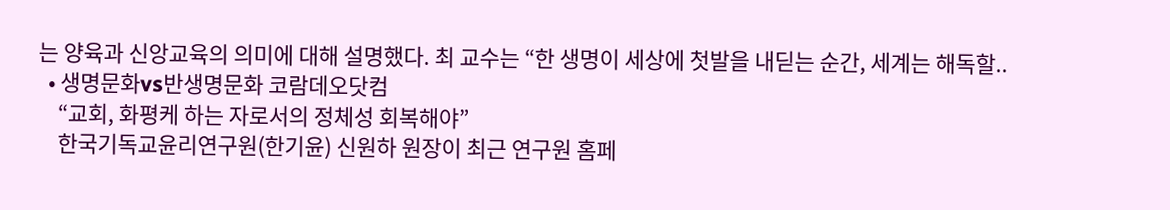는 양육과 신앙교육의 의미에 대해 설명했다. 최 교수는 “한 생명이 세상에 첫발을 내딛는 순간, 세계는 해독할..
  • 생명문화vs반생명문화 코람데오닷컴
    “교회, 화평케 하는 자로서의 정체성 회복해야”
    한국기독교윤리연구원(한기윤) 신원하 원장이 최근 연구원 홈페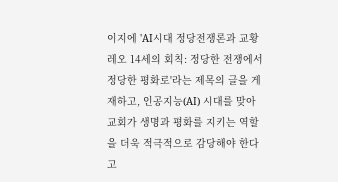이지에 'AI시대 정당전쟁론과 교황 레오 14세의 회칙: 정당한 전쟁에서 정당한 평화로'라는 제목의 글을 게재하고, 인공지능(AI) 시대를 맞아 교회가 생명과 평화를 지키는 역할을 더욱 적극적으로 감당해야 한다고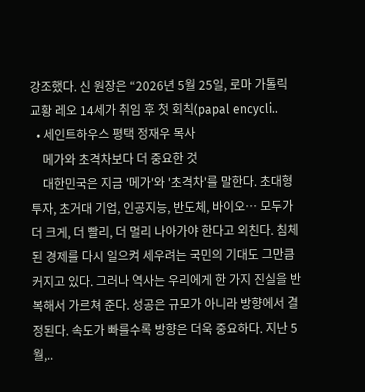강조했다. 신 원장은 “2026년 5월 25일, 로마 가톨릭 교황 레오 14세가 취임 후 첫 회칙(papal encycli..
  • 세인트하우스 평택 정재우 목사
    메가와 초격차보다 더 중요한 것
    대한민국은 지금 '메가'와 '초격차'를 말한다. 초대형 투자, 초거대 기업, 인공지능, 반도체, 바이오… 모두가 더 크게, 더 빨리, 더 멀리 나아가야 한다고 외친다. 침체된 경제를 다시 일으켜 세우려는 국민의 기대도 그만큼 커지고 있다. 그러나 역사는 우리에게 한 가지 진실을 반복해서 가르쳐 준다. 성공은 규모가 아니라 방향에서 결정된다. 속도가 빠를수록 방향은 더욱 중요하다. 지난 5월,..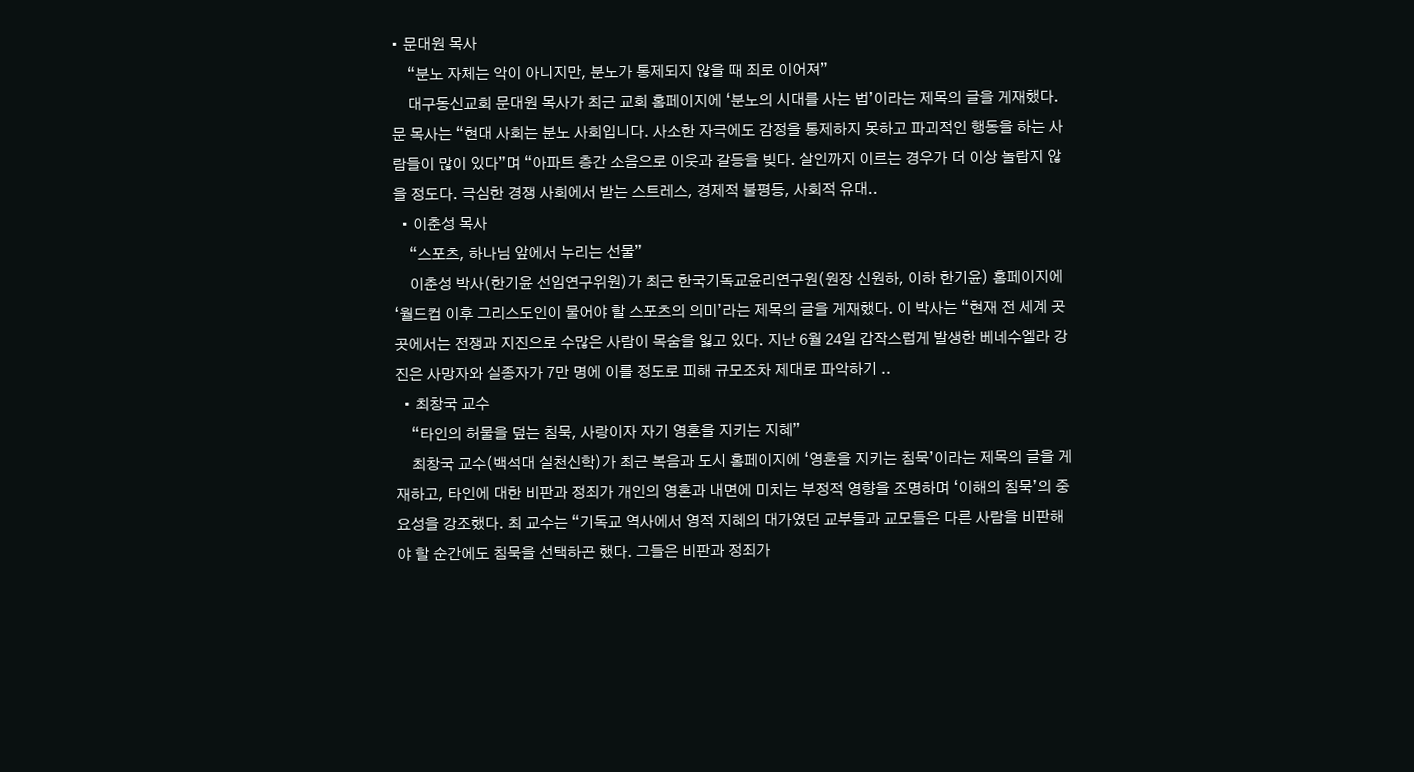• 문대원 목사
    “분노 자체는 악이 아니지만, 분노가 통제되지 않을 때 죄로 이어져”
    대구동신교회 문대원 목사가 최근 교회 홈페이지에 ‘분노의 시대를 사는 법’이라는 제목의 글을 게재했다. 문 목사는 “현대 사회는 분노 사회입니다. 사소한 자극에도 감정을 통제하지 못하고 파괴적인 행동을 하는 사람들이 많이 있다”며 “아파트 층간 소음으로 이웃과 갈등을 빚다. 살인까지 이르는 경우가 더 이상 놀랍지 않을 정도다. 극심한 경쟁 사회에서 받는 스트레스, 경제적 불평등, 사회적 유대..
  • 이춘성 목사
    “스포츠, 하나님 앞에서 누리는 선물”
    이춘성 박사(한기윤 선임연구위원)가 최근 한국기독교윤리연구원(원장 신원하, 이하 한기윤) 홈페이지에 ‘월드컵 이후 그리스도인이 물어야 할 스포츠의 의미’라는 제목의 글을 게재했다. 이 박사는 “현재 전 세계 곳곳에서는 전쟁과 지진으로 수많은 사람이 목숨을 잃고 있다. 지난 6월 24일 갑작스럽게 발생한 베네수엘라 강진은 사망자와 실종자가 7만 명에 이를 정도로 피해 규모조차 제대로 파악하기 ..
  • 최창국 교수
    “타인의 허물을 덮는 침묵, 사랑이자 자기 영혼을 지키는 지혜”
    최창국 교수(백석대 실천신학)가 최근 복음과 도시 홈페이지에 ‘영혼을 지키는 침묵’이라는 제목의 글을 게재하고, 타인에 대한 비판과 정죄가 개인의 영혼과 내면에 미치는 부정적 영향을 조명하며 ‘이해의 침묵’의 중요성을 강조했다. 최 교수는 “기독교 역사에서 영적 지혜의 대가였던 교부들과 교모들은 다른 사람을 비판해야 할 순간에도 침묵을 선택하곤 했다. 그들은 비판과 정죄가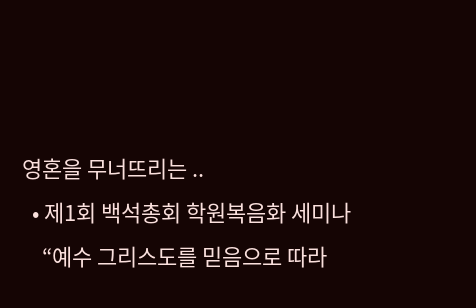영혼을 무너뜨리는 ..
  • 제1회 백석총회 학원복음화 세미나
    “예수 그리스도를 믿음으로 따라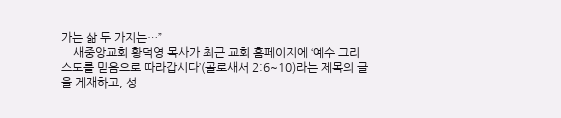가는 삶 두 가지는…”
    새중앙교회 황덕영 목사가 최근 교회 홈페이지에 ‘예수 그리스도를 믿음으로 따라갑시다’(골로새서 2:6~10)라는 제목의 글을 게재하고, 성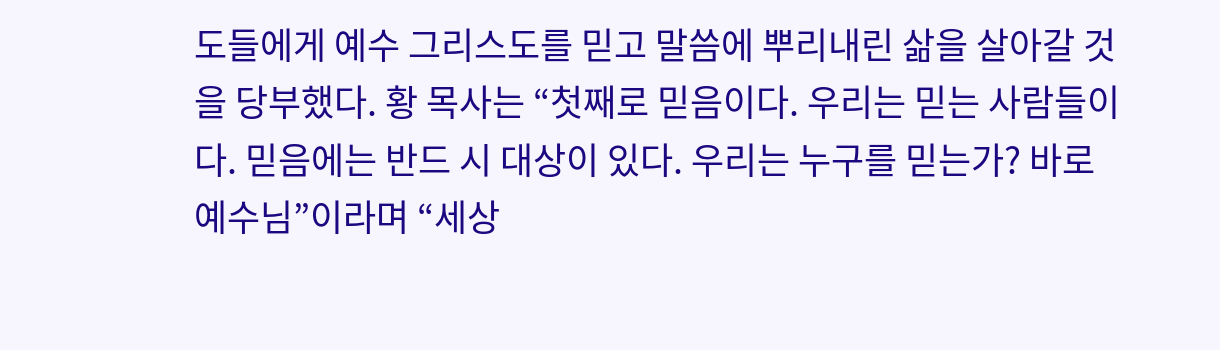도들에게 예수 그리스도를 믿고 말씀에 뿌리내린 삶을 살아갈 것을 당부했다. 황 목사는 “첫째로 믿음이다. 우리는 믿는 사람들이다. 믿음에는 반드 시 대상이 있다. 우리는 누구를 믿는가? 바로 예수님”이라며 “세상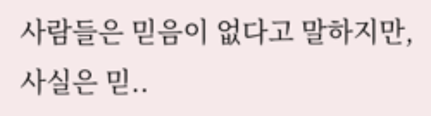사람들은 믿음이 없다고 말하지만, 사실은 믿..